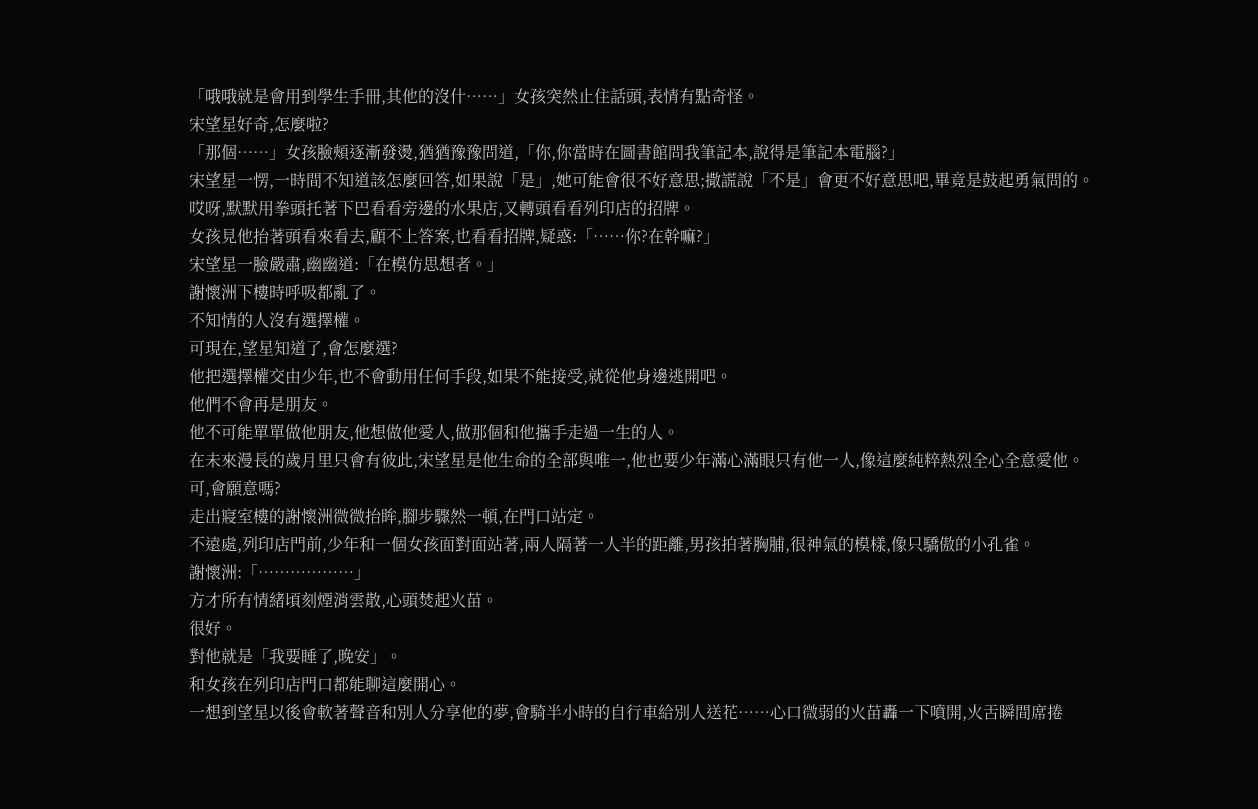「哦哦就是會用到學生手冊,其他的沒什……」女孩突然止住話頭,表情有點奇怪。
宋望星好奇,怎麼啦?
「那個……」女孩臉頰逐漸發燙,猶猶豫豫問道,「你,你當時在圖書館問我筆記本,說得是筆記本電腦?」
宋望星一愣,一時間不知道該怎麼回答,如果說「是」,她可能會很不好意思;撒謊說「不是」會更不好意思吧,畢竟是鼓起勇氣問的。
哎呀,默默用拳頭托著下巴看看旁邊的水果店,又轉頭看看列印店的招牌。
女孩見他抬著頭看來看去,顧不上答案,也看看招牌,疑惑:「……你?在幹嘛?」
宋望星一臉嚴肅,幽幽道:「在模仿思想者。」
謝懷洲下樓時呼吸都亂了。
不知情的人沒有選擇權。
可現在,望星知道了,會怎麼選?
他把選擇權交由少年,也不會動用任何手段,如果不能接受,就從他身邊逃開吧。
他們不會再是朋友。
他不可能單單做他朋友,他想做他愛人,做那個和他攜手走過一生的人。
在未來漫長的歲月里只會有彼此,宋望星是他生命的全部與唯一,他也要少年滿心滿眼只有他一人,像這麼純粹熱烈全心全意愛他。
可,會願意嗎?
走出寢室樓的謝懷洲微微抬眸,腳步驟然一頓,在門口站定。
不遠處,列印店門前,少年和一個女孩面對面站著,兩人隔著一人半的距離,男孩拍著胸脯,很神氣的模樣,像只驕傲的小孔雀。
謝懷洲:「………………」
方才所有情緒頃刻煙消雲散,心頭焚起火苗。
很好。
對他就是「我要睡了,晚安」。
和女孩在列印店門口都能聊這麼開心。
一想到望星以後會軟著聲音和別人分享他的夢,會騎半小時的自行車給別人送花……心口微弱的火苗轟一下噴開,火舌瞬間席捲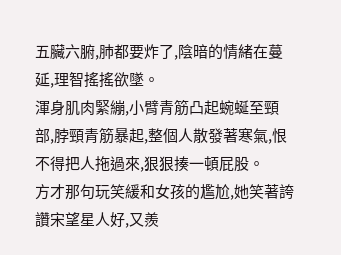五臟六腑,肺都要炸了,陰暗的情緒在蔓延,理智搖搖欲墜。
渾身肌肉緊繃,小臂青筋凸起蜿蜒至頸部,脖頸青筋暴起,整個人散發著寒氣,恨不得把人拖過來,狠狠揍一頓屁股。
方才那句玩笑緩和女孩的尷尬,她笑著誇讚宋望星人好,又羨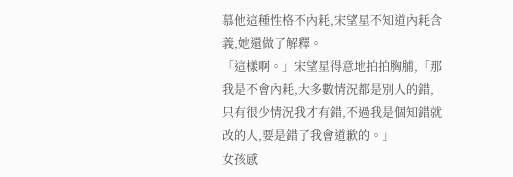慕他這種性格不內耗,宋望星不知道內耗含義,她還做了解釋。
「這樣啊。」宋望星得意地拍拍胸脯,「那我是不會內耗,大多數情況都是別人的錯,只有很少情況我才有錯,不過我是個知錯就改的人,要是錯了我會道歉的。」
女孩感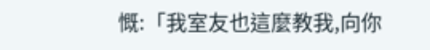慨:「我室友也這麼教我,向你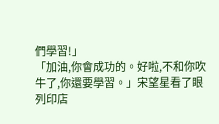們學習!」
「加油,你會成功的。好啦,不和你吹牛了,你還要學習。」宋望星看了眼列印店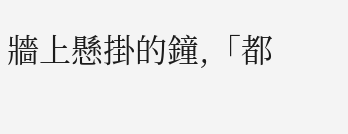牆上懸掛的鐘,「都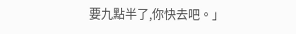要九點半了,你快去吧。」